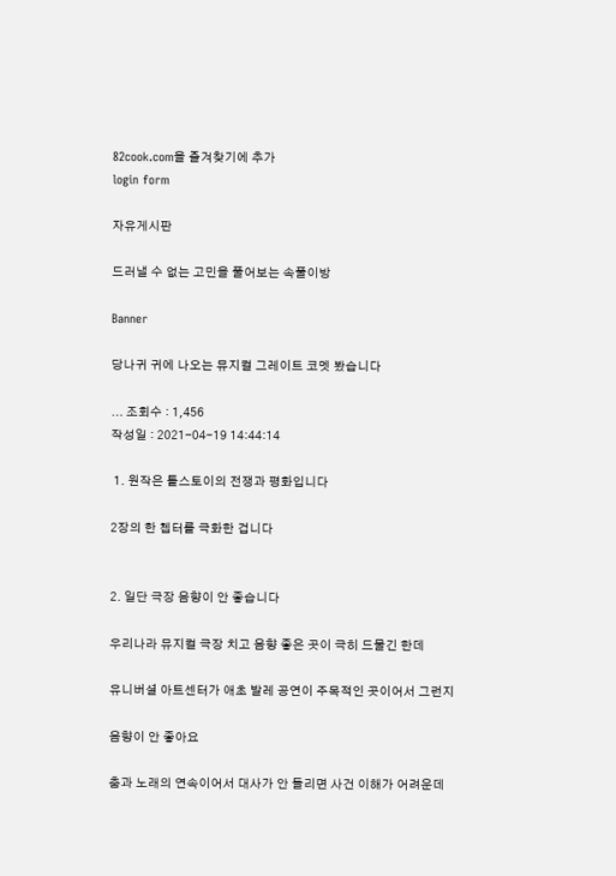82cook.com을 즐겨찾기에 추가
login form

자유게시판

드러낼 수 없는 고민을 풀어보는 속풀이방

Banner

당나귀 귀에 나오는 뮤지컬 그레이트 코멧 봤습니다

... 조회수 : 1,456
작성일 : 2021-04-19 14:44:14

 1. 원작은 톨스토이의 전쟁과 평화입니다

2장의 한 쳅터를 극화한 겁니다


2. 일단 극장 음향이 안 좋습니다

우리나라 뮤지컬 극장 치고 음향 좋은 곳이 극히 드물긴 한데

유니버셜 아트센터가 애초 발레 공연이 주목적인 곳이어서 그런지

음향이 안 좋아요

춤과 노래의 연속이어서 대사가 안 들리면 사건 이해가 어려운데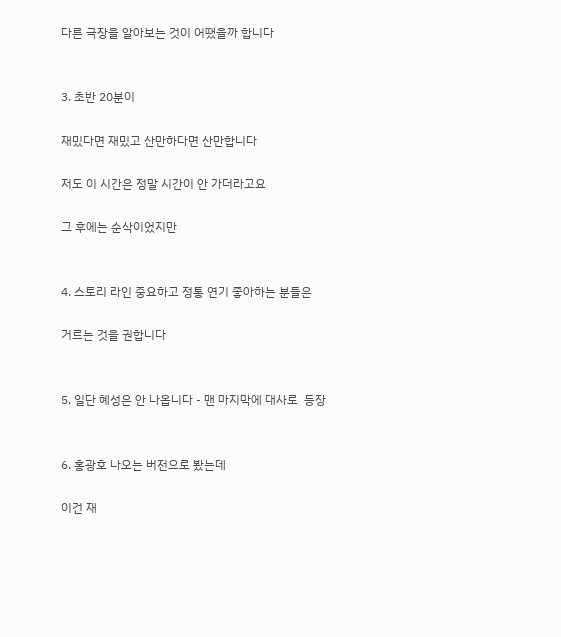다른 극장을 알아보는 것이 어땠을까 합니다


3. 초반 20분이

재밌다면 재밌고 산만하다면 산만합니다

저도 이 시간은 정말 시간이 안 가더라고요

그 후에는 순삭이었지만


4. 스토리 라인 중요하고 정통 연기 좋아하는 분들은

거르는 것을 권합니다


5. 일단 혜성은 안 나옵니다 - 맨 마지막에 대사로  등장


6. 홍광호 나오는 버전으로 봤는데

이건 재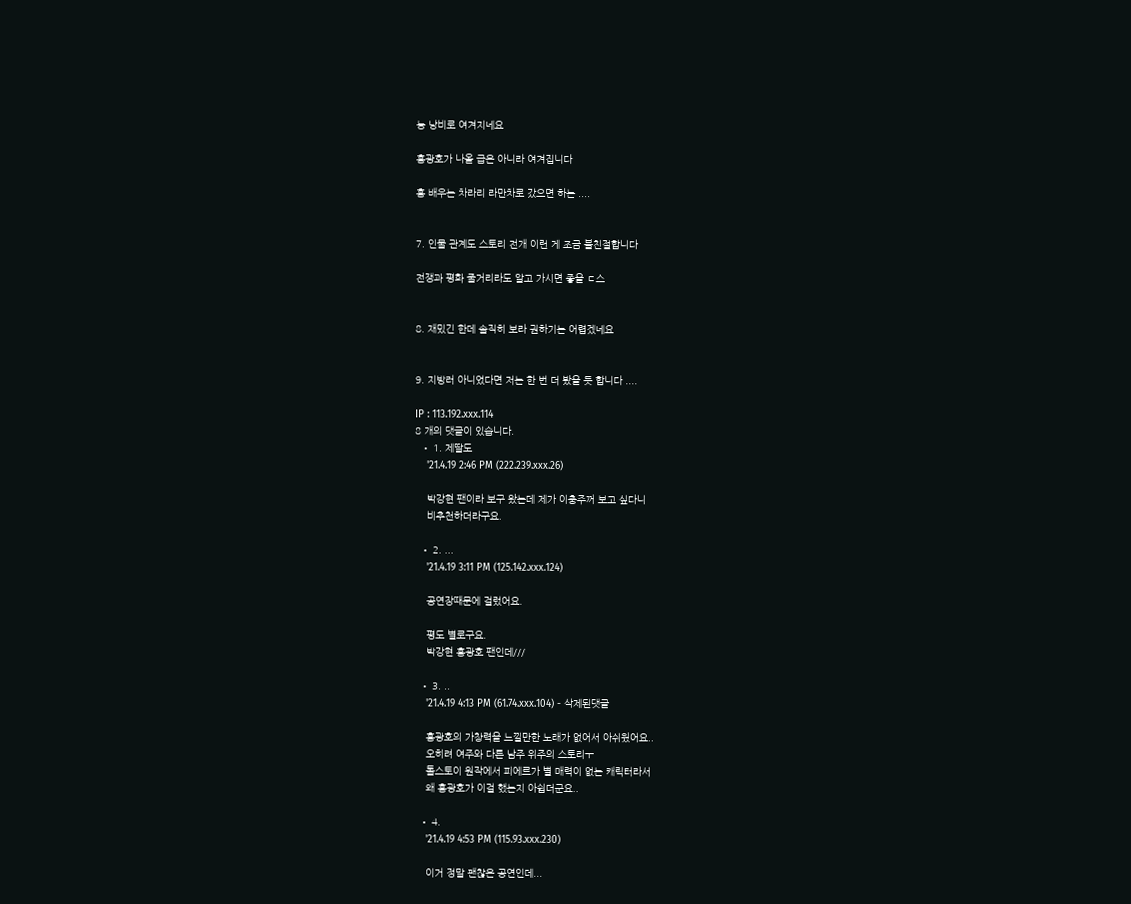능 낭비로 여겨지네요

홍광호가 나올 급은 아니라 여겨집니다

홍 배우는 차라리 라만차로 갔으면 하는 ....


7. 인물 관계도 스토리 전개 이런 게 조금 불친절합니다

전쟁과 평화 줄거리라도 알고 가시면 좋을 ㄷ스


8. 재밌긴 한데 솔직히 보라 권하기는 어렵겠네요


9. 지방러 아니었다면 저는 한 번 더 봤을 듯 합니다 ....

IP : 113.192.xxx.114
8 개의 댓글이 있습니다.
  • 1. 제딸도
    '21.4.19 2:46 PM (222.239.xxx.26)

    박강현 팬이라 보구 왔는데 제가 이충주꺼 보고 싶다니
    비추천하더라구요.

  • 2. ...
    '21.4.19 3:11 PM (125.142.xxx.124)

    공연장때문에 걸렀어요.

    평도 별로구요.
    박강현 홍광호 팬인데///

  • 3. ..
    '21.4.19 4:13 PM (61.74.xxx.104) - 삭제된댓글

    홍광호의 가창력을 느낄만한 노래가 없어서 아쉬웠어요..
    오히려 여주와 다른 남주 위주의 스토리ㅜ
    톨스토이 원작에서 피에르가 별 매력이 없는 캐릭터라서
    왜 홍광호가 이걸 했는지 아쉽더군요..

  • 4.
    '21.4.19 4:53 PM (115.93.xxx.230)

    이거 정말 괜찮은 공연인데...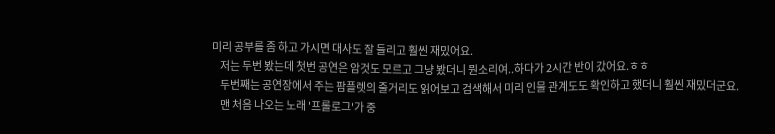미리 공부를 좀 하고 가시면 대사도 잘 들리고 훨씬 재밌어요.
    저는 두번 봤는데 첫번 공연은 암것도 모르고 그냥 봤더니 뭔소리여..하다가 2시간 반이 갔어요.ㅎㅎ
    두번째는 공연장에서 주는 팜플렛의 줄거리도 읽어보고 검색해서 미리 인물 관계도도 확인하고 했더니 훨씬 재밌더군요.
    맨 처음 나오는 노래 '프롤로그'가 중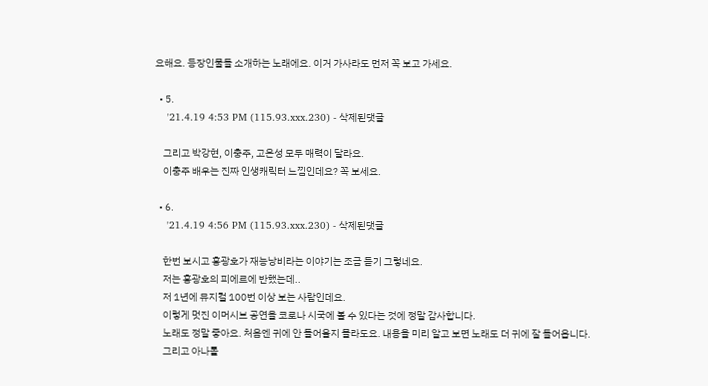요해요. 등장인물들 소개하는 노래에요. 이거 가사라도 먼저 꼭 보고 가세요.

  • 5.
    '21.4.19 4:53 PM (115.93.xxx.230) - 삭제된댓글

    그리고 박강현, 이충주, 고은성 모두 매력이 달라요.
    이충주 배우는 진짜 인생캐릭터 느낌인데요? 꼭 보세요.

  • 6.
    '21.4.19 4:56 PM (115.93.xxx.230) - 삭제된댓글

    한번 보시고 홍광호가 재능낭비라는 이야기는 조금 듣기 그렇네요.
    저는 홍광호의 피에르에 반했는데..
    저 1년에 뮤지컬 100번 이상 보는 사람인데요.
    이렇게 멋진 이머시브 공연을 코로나 시국에 볼 수 있다는 것에 정말 감사합니다.
    노래도 정말 좋아요. 처음엔 귀에 안 들어올지 몰라도요. 내용을 미리 알고 보면 노래도 더 귀에 잘 들어옵니다.
    그리고 아나톨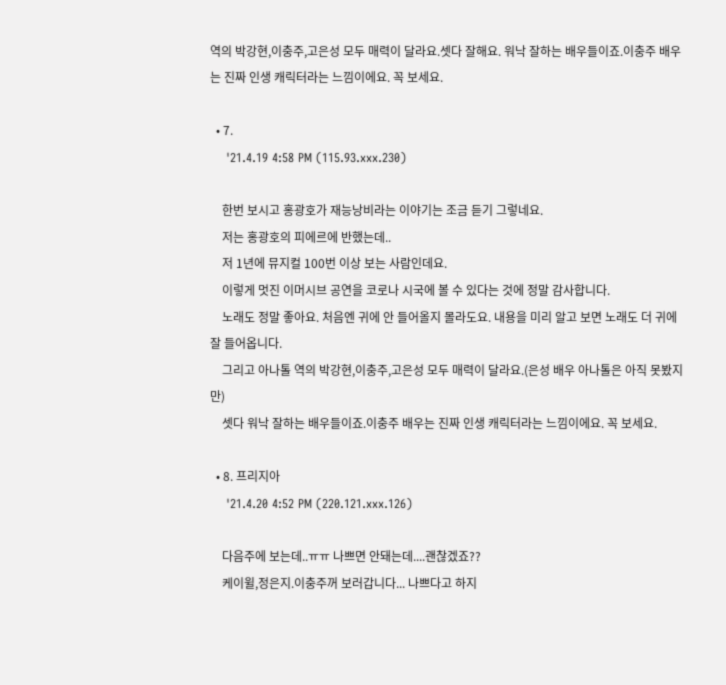역의 박강현,이충주,고은성 모두 매력이 달라요.셋다 잘해요. 워낙 잘하는 배우들이죠.이충주 배우는 진짜 인생 캐릭터라는 느낌이에요. 꼭 보세요.

  • 7.
    '21.4.19 4:58 PM (115.93.xxx.230)

    한번 보시고 홍광호가 재능낭비라는 이야기는 조금 듣기 그렇네요.
    저는 홍광호의 피에르에 반했는데..
    저 1년에 뮤지컬 100번 이상 보는 사람인데요.
    이렇게 멋진 이머시브 공연을 코로나 시국에 볼 수 있다는 것에 정말 감사합니다.
    노래도 정말 좋아요. 처음엔 귀에 안 들어올지 몰라도요. 내용을 미리 알고 보면 노래도 더 귀에 잘 들어옵니다.
    그리고 아나톨 역의 박강현,이충주,고은성 모두 매력이 달라요.(은성 배우 아나톨은 아직 못봤지만)
    셋다 워낙 잘하는 배우들이죠.이충주 배우는 진짜 인생 캐릭터라는 느낌이에요. 꼭 보세요.

  • 8. 프리지아
    '21.4.20 4:52 PM (220.121.xxx.126)

    다음주에 보는데..ㅠㅠ 나쁘면 안돼는데....괜찮겠죠??
    케이윌,정은지.이충주꺼 보러갑니다... 나쁘다고 하지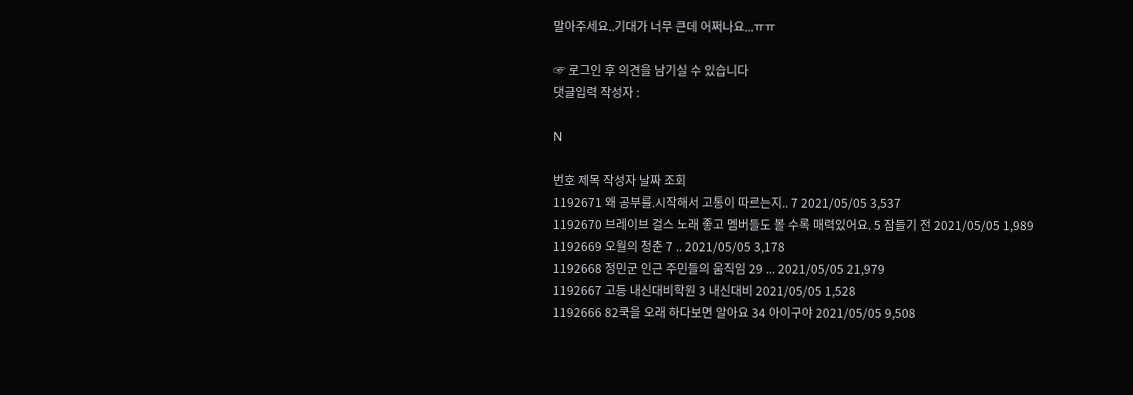말아주세요..기대가 너무 큰데 어쩌나요...ㅠㅠ

☞ 로그인 후 의견을 남기실 수 있습니다
댓글입력 작성자 :

N

번호 제목 작성자 날짜 조회
1192671 왜 공부를.시작해서 고통이 따르는지.. 7 2021/05/05 3,537
1192670 브레이브 걸스 노래 좋고 멤버들도 볼 수록 매력있어요. 5 잠들기 전 2021/05/05 1,989
1192669 오월의 청춘 7 .. 2021/05/05 3,178
1192668 정민군 인근 주민들의 움직임 29 ... 2021/05/05 21,979
1192667 고등 내신대비학원 3 내신대비 2021/05/05 1,528
1192666 82쿡을 오래 하다보면 알아요 34 아이구야 2021/05/05 9,508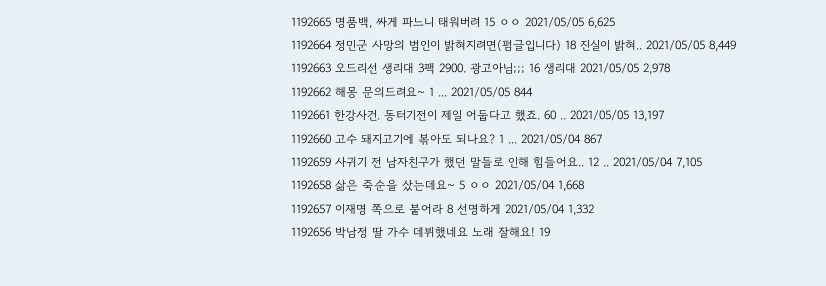1192665 명품백, 싸게 파느니 태워버려 15 ㅇㅇ 2021/05/05 6,625
1192664 정민군 사망의 범인이 밝혀지려면(펌글입니다) 18 진실이 밝혀.. 2021/05/05 8,449
1192663 오드리선 생리대 3팩 2900. 광고아님;;; 16 생리대 2021/05/05 2,978
1192662 해몽 문의드려요~ 1 ... 2021/05/05 844
1192661 한강사건. 동터기전이 제일 어둡다고 했죠. 60 .. 2021/05/05 13,197
1192660 고수 돼지고기에 볶아도 되나요? 1 ... 2021/05/04 867
1192659 사귀기 전 남자친구가 했던 말들로 인해 힘들어요.. 12 .. 2021/05/04 7,105
1192658 삶은 죽순을 샀는데요~ 5 ㅇㅇ 2021/05/04 1,668
1192657 이재명 쪽으로 붙어라 8 선명하게 2021/05/04 1,332
1192656 박남정 딸 가수 데뷔했네요 노래 잘해요! 19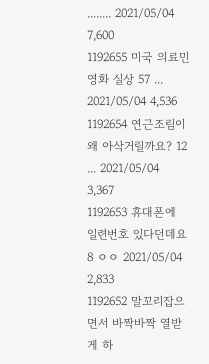........ 2021/05/04 7,600
1192655 미국 의료민영화 실상 57 ... 2021/05/04 4,536
1192654 연근조림이 왜 아삭거릴까요? 12 ... 2021/05/04 3,367
1192653 휴대폰에 일련번호 있다던데요 8 ㅇㅇ 2021/05/04 2,833
1192652 말꼬리잡으면서 바짝바짝 열받게 하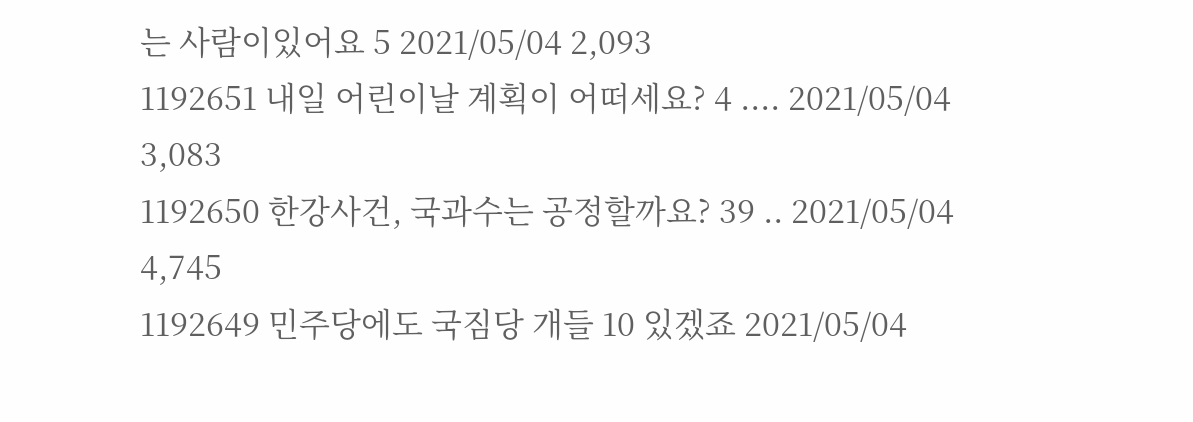는 사람이있어요 5 2021/05/04 2,093
1192651 내일 어린이날 계획이 어떠세요? 4 .... 2021/05/04 3,083
1192650 한강사건, 국과수는 공정할까요? 39 .. 2021/05/04 4,745
1192649 민주당에도 국짐당 개들 10 있겠죠 2021/05/04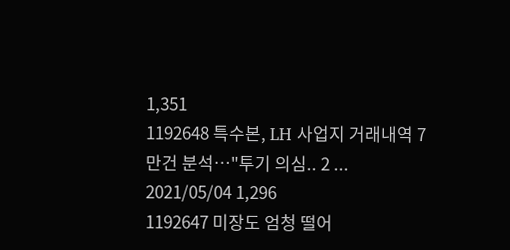1,351
1192648 특수본, LH 사업지 거래내역 7만건 분석…"투기 의심.. 2 ... 2021/05/04 1,296
1192647 미장도 엄청 떨어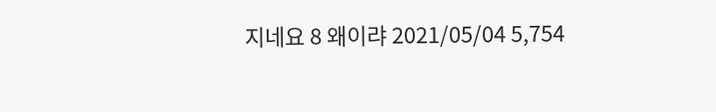지네요 8 왜이랴 2021/05/04 5,754